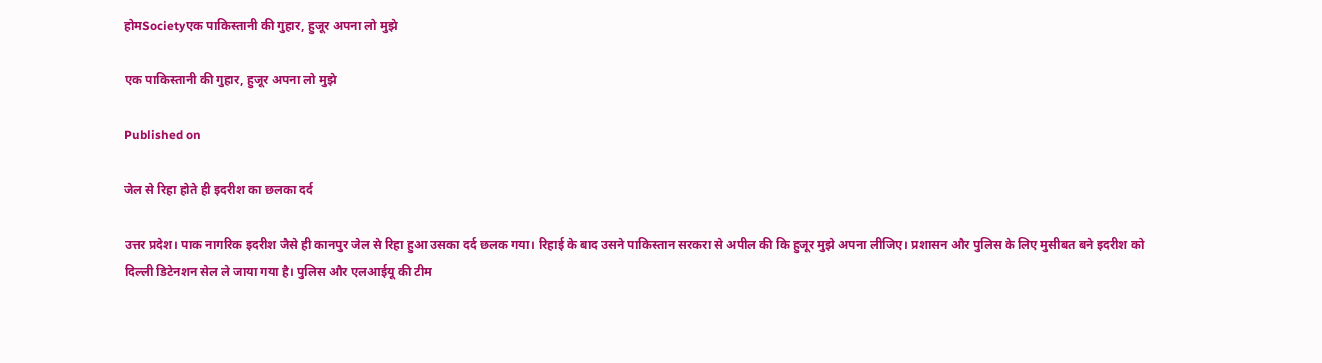होमSocietyएक पाकिस्तानी की गुहार, हुजूर अपना लो मुझे

एक पाकिस्तानी की गुहार, हुजूर अपना लो मुझे

Published on

जेल से रिहा होते ही इदरीश का छलका दर्द

उत्तर प्रदेश। पाक नागरिक इदरीश जैसे ही कानपुर जेल से रिहा हुआ उसका दर्द छलक गया। रिहाई के बाद उसने पाकिस्तान सरकरा से अपील की कि हुजूर मुझे अपना लीजिए। प्रशासन और पुलिस के लिए मुसीबत बने इदरीश को दिल्ली डिटेनशन सेल ले जाया गया है। पुलिस और एलआईयू की टीम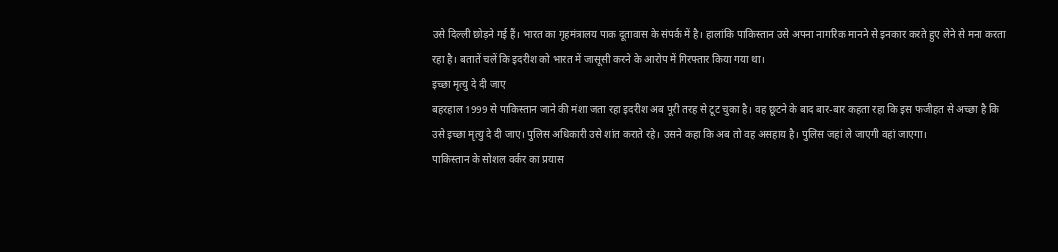उसे दिल्ली छोड़ने गई हैं। भारत का गृहमंत्रालय पाक दूतावास के संपर्क में है। हालांकि पाकिस्तान उसे अपना नागरिक मानने से इनकार करते हुए लेने से मना करता रहा है। बतातें चलें कि इदरीश को भारत में जासूसी करने के आरोप में गिरफ्तार किया गया था।
इच्छा मृत्यु दे दी जाए
बहरहाल 1999 से पाकिस्तान जाने की मंशा जता रहा इदरीश अब पूरी तरह से टूट चुका है। वह छूटने के बाद बार-बार कहता रहा कि इस फजीहत से अच्छा है कि उसे इच्छा मृत्यु दे दी जाए। पुलिस अधिकारी उसे शांत कराते रहे। उसने कहा कि अब तो वह असहाय है। पुलिस जहां ले जाएगी वहां जाएगा।
पाकिस्तान के सोशल वर्कर का प्रयास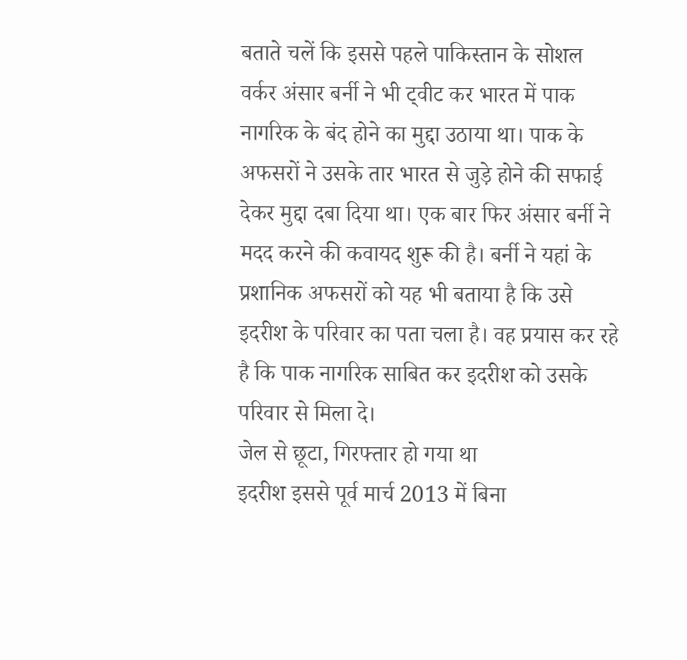बताते चलें कि इससे पहले पाकिस्तान के सोशल वर्कर अंसार बर्नी ने भी ट्वीट कर भारत में पाक नागरिक के बंद होने का मुद्दा उठाया था। पाक के अफसरों ने उसके तार भारत से जुड़े होने की सफाई देकर मुद्दा दबा दिया था। एक बार फिर अंसार बर्नी ने मदद करने की कवायद शुरू की है। बर्नी ने यहां के प्रशानिक अफसरों को यह भी बताया है कि उसे इदरीश के परिवार का पता चला है। वह प्रयास कर रहे है कि पाक नागरिक साबित कर इदरीश को उसके परिवार से मिला दे।
जेल से छूटा, गिरफ्तार हो गया था
इदरीश इससे पूर्व मार्च 2013 में बिना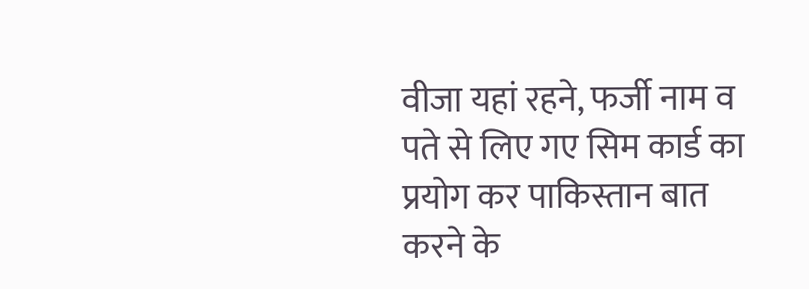वीजा यहां रहने, फर्जी नाम व पते से लिए गए सिम कार्ड का प्रयोग कर पाकिस्तान बात करने के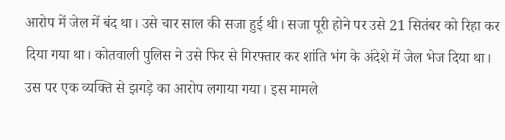आरोप में जेल में बंद था। उसे चार साल की सजा हुई थी। सजा पूरी होने पर उसे 21 सितंबर को रिहा कर दिया गया था। कोतवाली पुलिस ने उसे फिर से गिरफ्तार कर शांति भंग के अंदेशे में जेल भेज दिया था। उस पर एक व्यक्ति से झगड़े का आरोप लगाया गया। इस मामले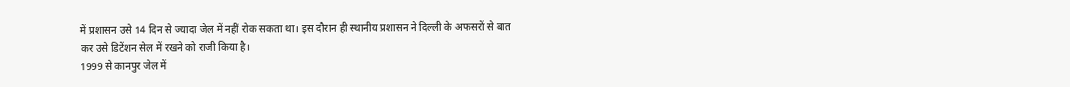में प्रशासन उसे 14 दिन से ज्यादा जेल में नहीं रोक सकता था। इस दौरान ही स्थानीय प्रशासन ने दिल्ली के अफसरों से बात कर उसे डिटेंशन सेल में रखने को राजी किया है।
1999 से कानपुर जेल में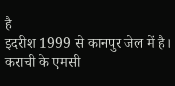है
इदरीश 1999 से कानपुर जेल में है। कराची के एमसी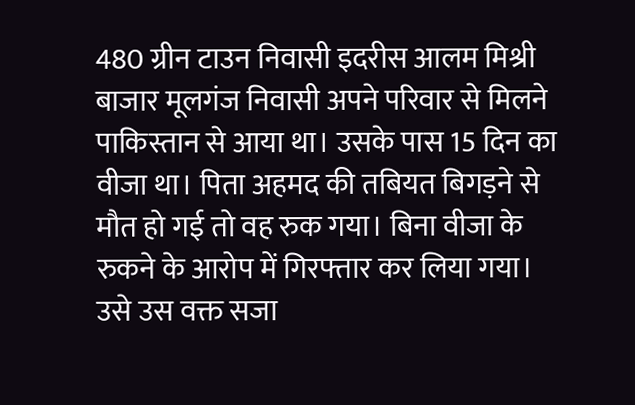480 ग्रीन टाउन निवासी इदरीस आलम मिश्री बाजार मूलगंज निवासी अपने परिवार से मिलने पाकिस्तान से आया था। उसके पास 15 दिन का वीजा था। पिता अहमद की तबियत बिगड़ने से मौत हो गई तो वह रुक गया। बिना वीजा के रुकने के आरोप में गिरफ्तार कर लिया गया। उसे उस वक्त सजा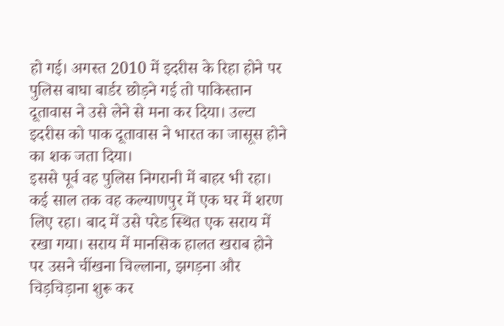हो गई। अगस्त 2010 में इदरीस के रिहा होने पर पुलिस बाघा बार्डर छोड़ने गई तो पाकिस्तान दूतावास ने उसे लेने से मना कर दिया। उल्टा इदरीस को पाक दूतावास ने भारत का जासूस होने का शक जता दिया।
इससे पूर्व वह पुलिस निगरानी में बाहर भी रहा। कई साल तक वह कल्याणपुर में एक घर में शरण लिए रहा। बाद में उसे परेड स्थित एक सराय में रखा गया। सराय में मानसिक हालत खराब होने पर उसने चींखना चिल्लाना, झगड़ना और चिड़चिड़ाना शुरू कर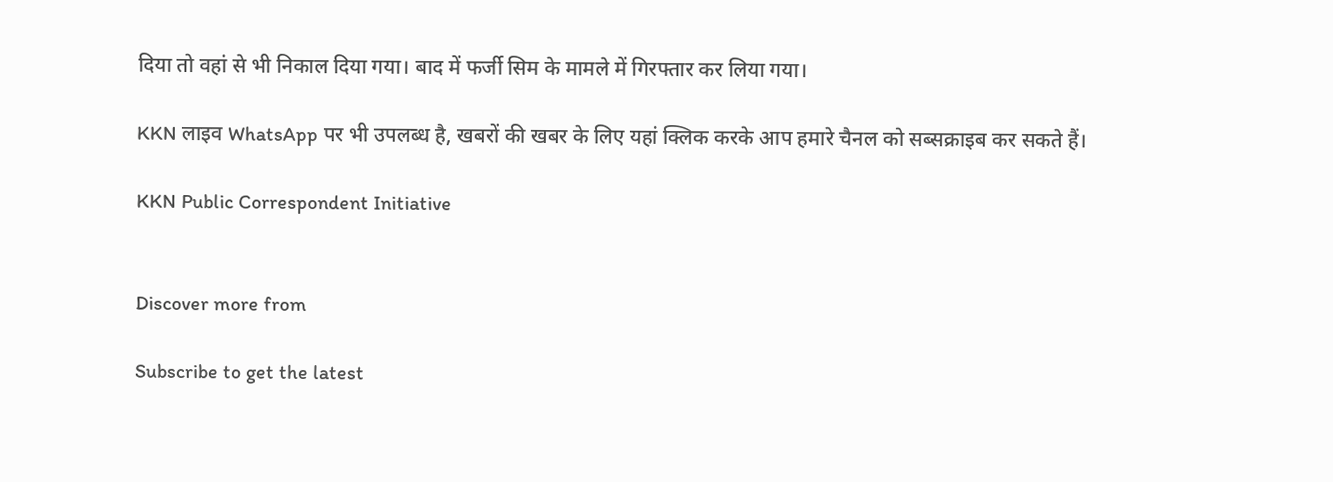दिया तो वहां से भी निकाल दिया गया। बाद में फर्जी सिम के मामले में गिरफ्तार कर लिया गया।

KKN लाइव WhatsApp पर भी उपलब्ध है, खबरों की खबर के लिए यहां क्लिक करके आप हमारे चैनल को सब्सक्राइब कर सकते हैं।

KKN Public Correspondent Initiative


Discover more from

Subscribe to get the latest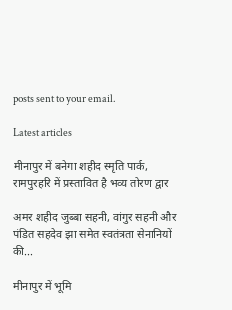posts sent to your email.

Latest articles

मीनापुर में बनेगा शहीद स्मृति पार्क, रामपुरहरि में प्रस्तावित है भव्य तोरण द्वार

अमर शहीद जुब्बा सहनी, वांगुर सहनी और पंडित सहदेव झा समेत स्वतंत्रता सेनानियों की...

मीनापुर में भूमि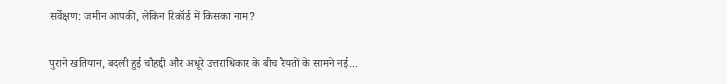सर्वेक्षण: जमीन आपकी, लेकिन रिकॉर्ड में किसका नाम?

पुराने खतियान, बदली हुई चौहद्दी और अधूरे उत्तराधिकार के बीच रैयतों के सामने नई...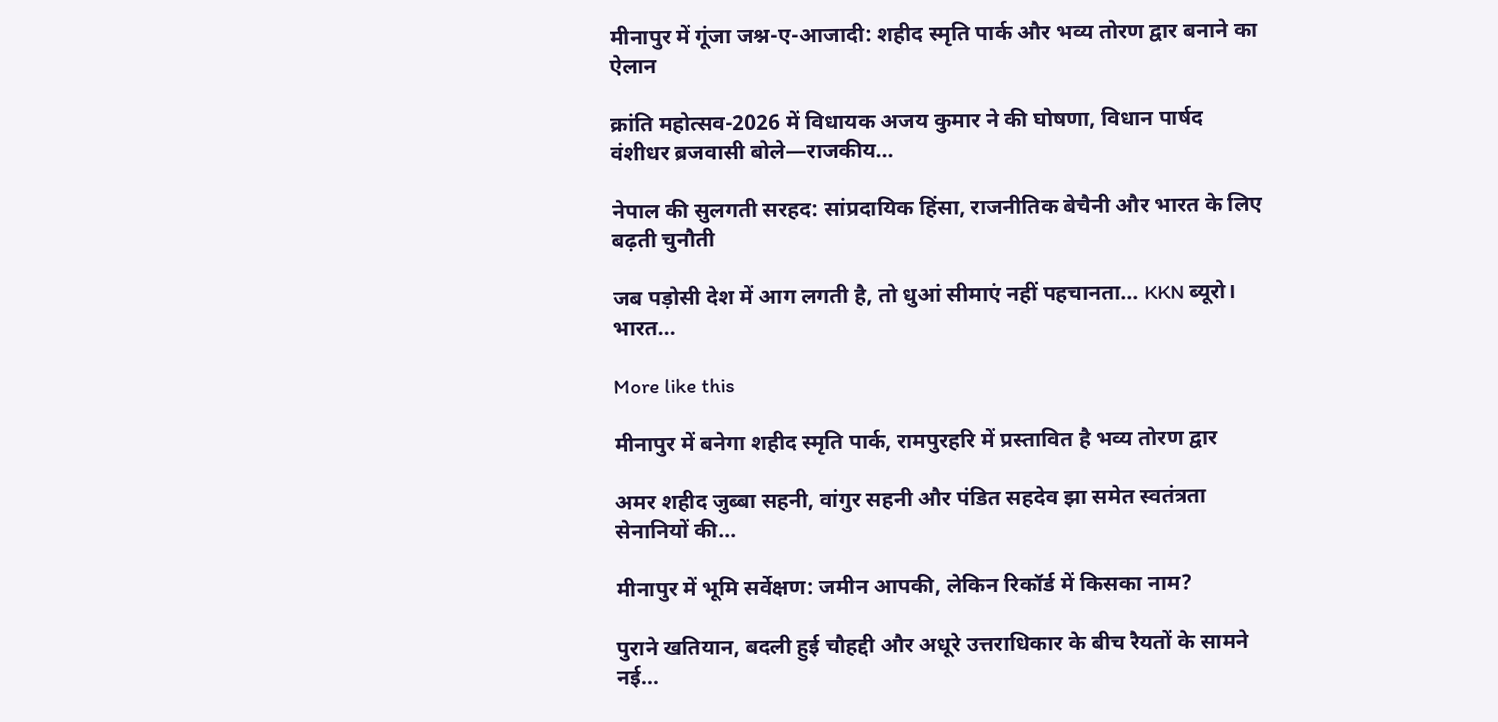मीनापुर में गूंजा जश्न-ए-आजादी: शहीद स्मृति पार्क और भव्य तोरण द्वार बनाने का ऐलान

क्रांति महोत्सव-2026 में विधायक अजय कुमार ने की घोषणा, विधान पार्षद वंशीधर ब्रजवासी बोले—राजकीय...

नेपाल की सुलगती सरहद: सांप्रदायिक हिंसा, राजनीतिक बेचैनी और भारत के लिए बढ़ती चुनौती

जब पड़ोसी देश में आग लगती है, तो धुआं सीमाएं नहीं पहचानता... KKN ब्यूरो। भारत...

More like this

मीनापुर में बनेगा शहीद स्मृति पार्क, रामपुरहरि में प्रस्तावित है भव्य तोरण द्वार

अमर शहीद जुब्बा सहनी, वांगुर सहनी और पंडित सहदेव झा समेत स्वतंत्रता सेनानियों की...

मीनापुर में भूमि सर्वेक्षण: जमीन आपकी, लेकिन रिकॉर्ड में किसका नाम?

पुराने खतियान, बदली हुई चौहद्दी और अधूरे उत्तराधिकार के बीच रैयतों के सामने नई...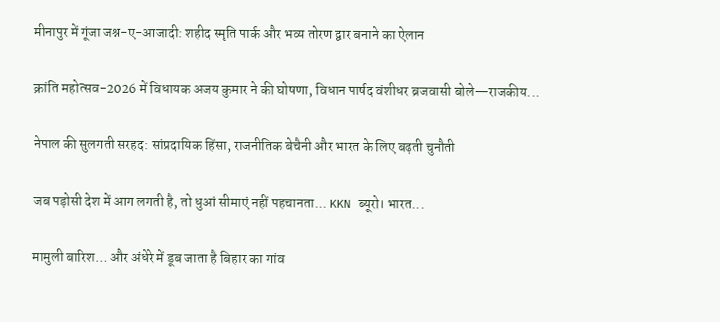मीनापुर में गूंजा जश्न-ए-आजादी: शहीद स्मृति पार्क और भव्य तोरण द्वार बनाने का ऐलान

क्रांति महोत्सव-2026 में विधायक अजय कुमार ने की घोषणा, विधान पार्षद वंशीधर ब्रजवासी बोले—राजकीय...

नेपाल की सुलगती सरहद: सांप्रदायिक हिंसा, राजनीतिक बेचैनी और भारत के लिए बढ़ती चुनौती

जब पड़ोसी देश में आग लगती है, तो धुआं सीमाएं नहीं पहचानता... KKN ब्यूरो। भारत...

मामुली बारिश… और अंधेरे में डूब जाता है बिहार का गांव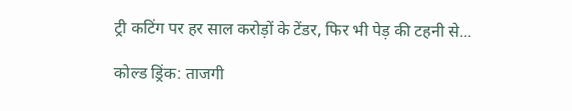ट्री कटिंग पर हर साल करोड़ों के टेंडर, फिर भी पेड़ की टहनी से...

कोल्ड ड्रिंक: ताजगी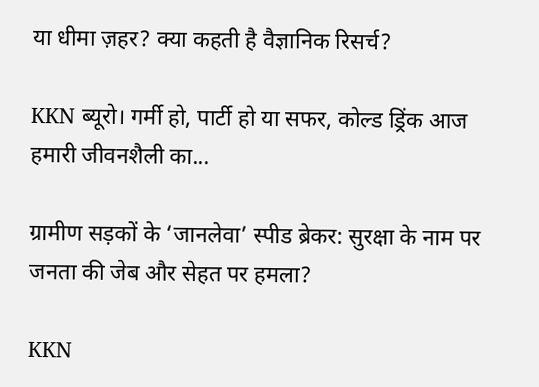या धीमा ज़हर? क्या कहती है वैज्ञानिक रिसर्च?

KKN ब्यूरो। गर्मी हो, पार्टी हो या सफर, कोल्ड ड्रिंक आज हमारी जीवनशैली का...

ग्रामीण सड़कों के ‘जानलेवा’ स्पीड ब्रेकर: सुरक्षा के नाम पर जनता की जेब और सेहत पर हमला?

KKN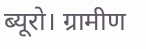ब्यूरो। ग्रामीण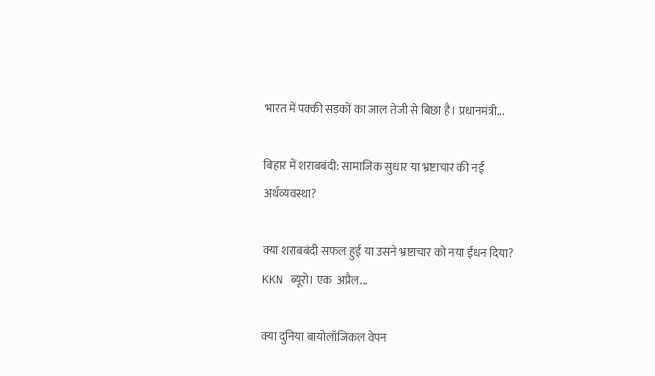भारत में पक्की सड़कों का जाल तेजी से बिछा है। प्रधानमंत्री...

बिहार में शराबबंदी: सामाजिक सुधार या भ्रष्टाचार की नई अर्थव्यवस्था?

क्या शराबबंदी सफल हुई या उसने भ्रष्टाचार को नया ईंधन दिया? KKN ब्यूरो। एक  अप्रैल...

क्या दुनिया बायोलॉजिकल वेपन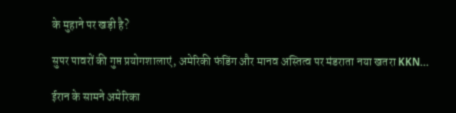के मुहाने पर खड़ी है?

सुपर पावरों की गुप्त प्रयोगशालाएं, अमेरिकी फंडिंग और मानव अस्तित्व पर मंडराता नया खतरा KKN...

ईरान के सामने अमेरिका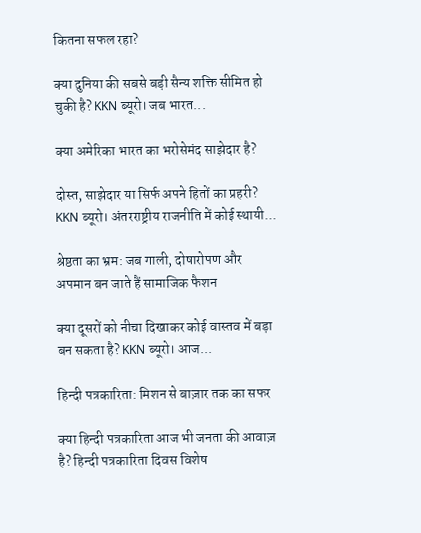कितना सफल रहा?

क्या दुनिया की सबसे बड़ी सैन्य शक्ति सीमित हो चुकी है? KKN ब्यूरो। जब भारत...

क्या अमेरिका भारत का भरोसेमंद साझेदार है?

दोस्त, साझेदार या सिर्फ अपने हितों का प्रहरी? KKN ब्यूरो। अंतरराष्ट्रीय राजनीति में कोई स्थायी...

श्रेष्ठता का भ्रम: जब गाली, दोषारोपण और अपमान बन जाते हैं सामाजिक फैशन

क्या दूसरों को नीचा दिखाकर कोई वास्तव में बड़ा बन सकता है? KKN ब्यूरो। आज...

हिन्दी पत्रकारिता: मिशन से बाज़ार तक का सफर

क्या हिन्दी पत्रकारिता आज भी जनता की आवाज़ है? हिन्दी पत्रकारिता दिवस विशेष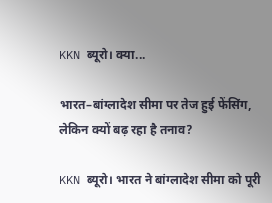KKN ब्यूरो। क्या...

भारत–बांग्लादेश सीमा पर तेज हुई फेंसिंग, लेकिन क्यों बढ़ रहा है तनाव?

KKN ब्यूरो। भारत ने बांग्लादेश सीमा को पूरी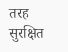तरह सुरक्षित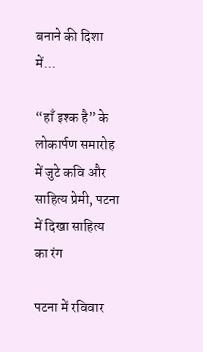बनाने की दिशा में...

“हाँ इश्क है” के लोकार्पण समारोह में जुटे कवि और साहित्य प्रेमी, पटना में दिखा साहित्य का रंग

पटना में रविवार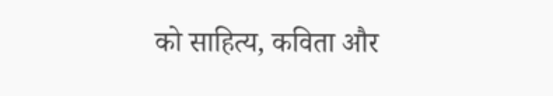को साहित्य, कविता और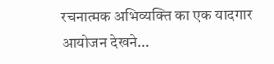रचनात्मक अभिव्यक्ति का एक यादगार आयोजन देखने...